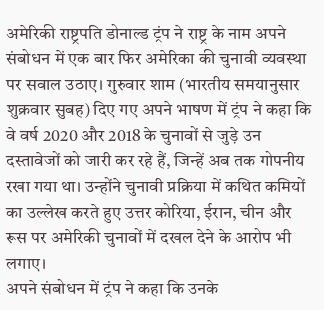अमेरिकी राष्ट्रपति डोनाल्ड ट्रंप ने राष्ट्र के नाम अपने संबोधन में एक बार फिर अमेरिका की चुनावी व्यवस्था पर सवाल उठाए। गुरुवार शाम (भारतीय समयानुसार शुक्रवार सुबह) दिए गए अपने भाषण में ट्रंप ने कहा कि वे वर्ष 2020 और 2018 के चुनावों से जुड़े उन दस्तावेजों को जारी कर रहे हैं, जिन्हें अब तक गोपनीय रखा गया था। उन्होंने चुनावी प्रक्रिया में कथित कमियों का उल्लेख करते हुए उत्तर कोरिया, ईरान, चीन और रूस पर अमेरिकी चुनावों में दखल देने के आरोप भी लगाए।
अपने संबोधन में ट्रंप ने कहा कि उनके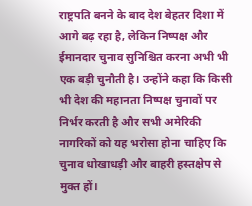राष्ट्रपति बनने के बाद देश बेहतर दिशा में आगे बढ़ रहा है, लेकिन निष्पक्ष और ईमानदार चुनाव सुनिश्चित करना अभी भी एक बड़ी चुनौती है। उन्होंने कहा कि किसी भी देश की महानता निष्पक्ष चुनावों पर निर्भर करती है और सभी अमेरिकी नागरिकों को यह भरोसा होना चाहिए कि चुनाव धोखाधड़ी और बाहरी हस्तक्षेप से मुक्त हों।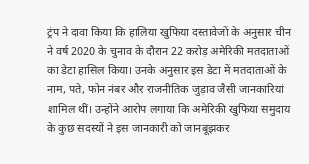ट्रंप ने दावा किया कि हालिया खुफिया दस्तावेजों के अनुसार चीन ने वर्ष 2020 के चुनाव के दौरान 22 करोड़ अमेरिकी मतदाताओं का डेटा हासिल किया। उनके अनुसार इस डेटा में मतदाताओं के नाम, पते, फोन नंबर और राजनीतिक जुड़ाव जैसी जानकारियां शामिल थीं। उन्होंने आरोप लगाया कि अमेरिकी खुफिया समुदाय के कुछ सदस्यों ने इस जानकारी को जानबूझकर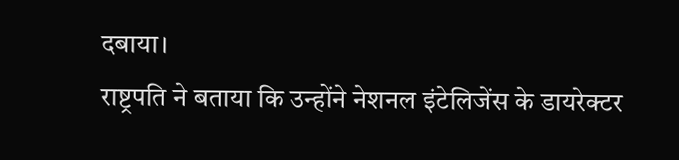दबाया।
राष्ट्रपति ने बताया कि उन्होंने नेशनल इंटेलिजेंस के डायरेक्टर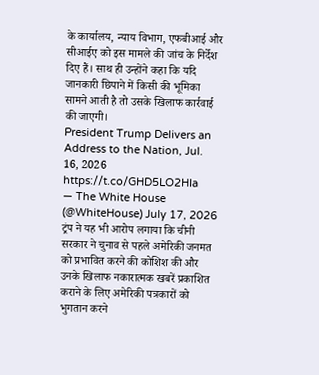के कार्यालय, न्याय विभाग, एफबीआई और सीआईए को इस मामले की जांच के निर्देश दिए हैं। साथ ही उन्होंने कहा कि यदि जानकारी छिपाने में किसी की भूमिका सामने आती है तो उसके खिलाफ कार्रवाई की जाएगी।
President Trump Delivers an Address to the Nation, Jul. 16, 2026 https://t.co/GHD5LO2HIa
— The White House (@WhiteHouse) July 17, 2026
ट्रंप ने यह भी आरोप लगाया कि चीनी सरकार ने चुनाव से पहले अमेरिकी जनमत को प्रभावित करने की कोशिश की और उनके खिलाफ नकारात्मक खबरें प्रकाशित कराने के लिए अमेरिकी पत्रकारों को भुगतान करने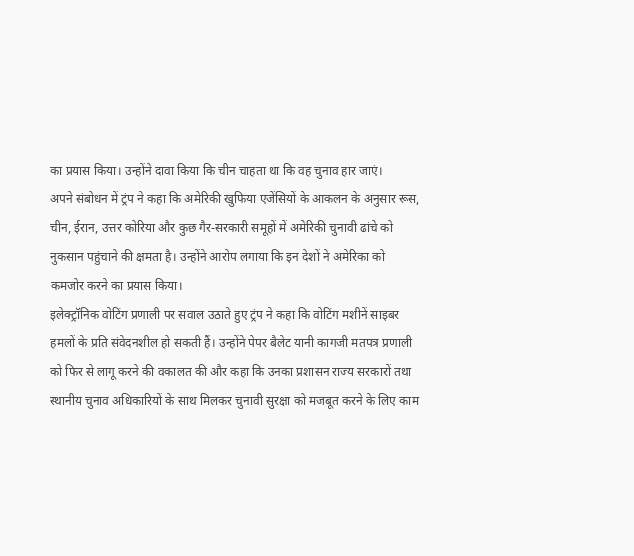का प्रयास किया। उन्होंने दावा किया कि चीन चाहता था कि वह चुनाव हार जाएं।
अपने संबोधन में ट्रंप ने कहा कि अमेरिकी खुफिया एजेंसियों के आकलन के अनुसार रूस, चीन, ईरान, उत्तर कोरिया और कुछ गैर-सरकारी समूहों में अमेरिकी चुनावी ढांचे को नुकसान पहुंचाने की क्षमता है। उन्होंने आरोप लगाया कि इन देशों ने अमेरिका को कमजोर करने का प्रयास किया।
इलेक्ट्रॉनिक वोटिंग प्रणाली पर सवाल उठाते हुए ट्रंप ने कहा कि वोटिंग मशीनें साइबर हमलों के प्रति संवेदनशील हो सकती हैं। उन्होंने पेपर बैलेट यानी कागजी मतपत्र प्रणाली को फिर से लागू करने की वकालत की और कहा कि उनका प्रशासन राज्य सरकारों तथा स्थानीय चुनाव अधिकारियों के साथ मिलकर चुनावी सुरक्षा को मजबूत करने के लिए काम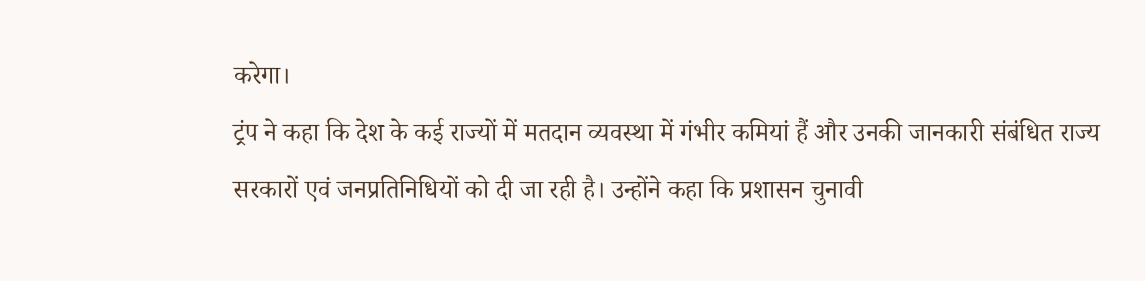करेगा।
ट्रंप ने कहा कि देश के कई राज्यों में मतदान व्यवस्था में गंभीर कमियां हैं और उनकी जानकारी संबंधित राज्य सरकारों एवं जनप्रतिनिधियों को दी जा रही है। उन्होंने कहा कि प्रशासन चुनावी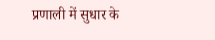प्रणाली में सुधार के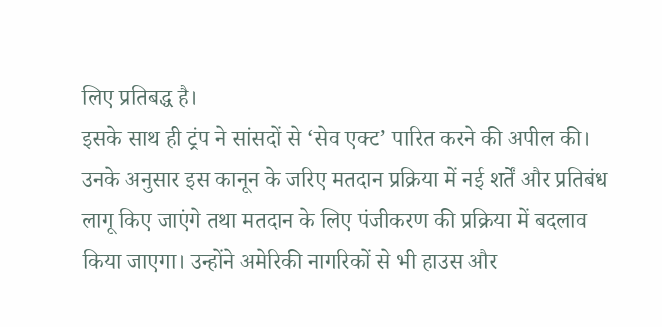लिए प्रतिबद्ध है।
इसके साथ ही ट्रंप ने सांसदों से ‘सेव एक्ट’ पारित करने की अपील की। उनके अनुसार इस कानून के जरिए मतदान प्रक्रिया में नई शर्तें और प्रतिबंध लागू किए जाएंगे तथा मतदान के लिए पंजीकरण की प्रक्रिया में बदलाव किया जाएगा। उन्होंने अमेरिकी नागरिकों से भी हाउस और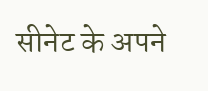सीनेट के अपने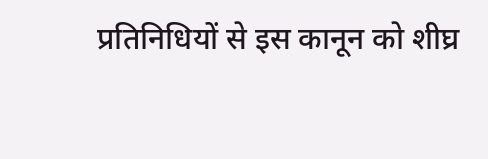प्रतिनिधियों से इस कानून को शीघ्र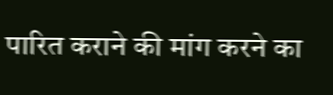पारित कराने की मांग करने का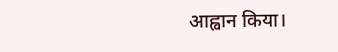आह्वान किया।